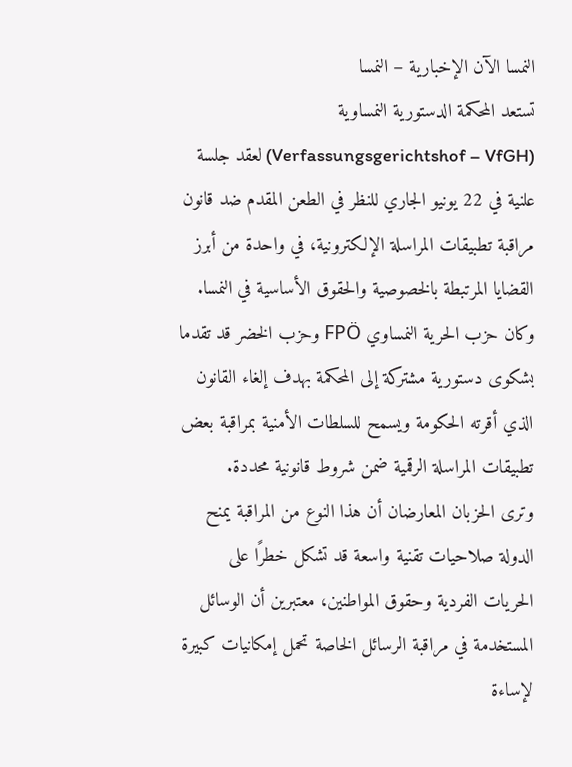النمسا الآن الإخبارية – النمسا
تستعد المحكمة الدستورية النمساوية (Verfassungsgerichtshof – VfGH) لعقد جلسة علنية في 22 يونيو الجاري للنظر في الطعن المقدم ضد قانون مراقبة تطبيقات المراسلة الإلكترونية، في واحدة من أبرز القضايا المرتبطة بالخصوصية والحقوق الأساسية في النمسا.
وكان حزب الحرية النمساوي FPÖ وحزب الخضر قد تقدما بشكوى دستورية مشتركة إلى المحكمة بهدف إلغاء القانون الذي أقرته الحكومة ويسمح للسلطات الأمنية بمراقبة بعض تطبيقات المراسلة الرقمية ضمن شروط قانونية محددة.
وترى الحزبان المعارضان أن هذا النوع من المراقبة يمنح الدولة صلاحيات تقنية واسعة قد تشكل خطرًا على الحريات الفردية وحقوق المواطنين، معتبرين أن الوسائل المستخدمة في مراقبة الرسائل الخاصة تحمل إمكانيات كبيرة لإساءة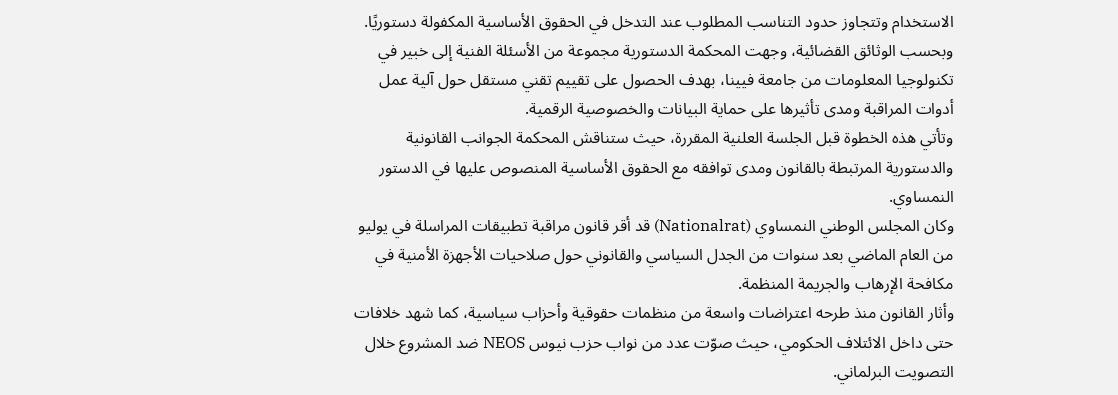الاستخدام وتتجاوز حدود التناسب المطلوب عند التدخل في الحقوق الأساسية المكفولة دستوريًا.
وبحسب الوثائق القضائية، وجهت المحكمة الدستورية مجموعة من الأسئلة الفنية إلى خبير في تكنولوجيا المعلومات من جامعة فيينا، بهدف الحصول على تقييم تقني مستقل حول آلية عمل أدوات المراقبة ومدى تأثيرها على حماية البيانات والخصوصية الرقمية.
وتأتي هذه الخطوة قبل الجلسة العلنية المقررة، حيث ستناقش المحكمة الجوانب القانونية والدستورية المرتبطة بالقانون ومدى توافقه مع الحقوق الأساسية المنصوص عليها في الدستور النمساوي.
وكان المجلس الوطني النمساوي (Nationalrat) قد أقر قانون مراقبة تطبيقات المراسلة في يوليو من العام الماضي بعد سنوات من الجدل السياسي والقانوني حول صلاحيات الأجهزة الأمنية في مكافحة الإرهاب والجريمة المنظمة.
وأثار القانون منذ طرحه اعتراضات واسعة من منظمات حقوقية وأحزاب سياسية، كما شهد خلافات حتى داخل الائتلاف الحكومي، حيث صوّت عدد من نواب حزب نيوس NEOS ضد المشروع خلال التصويت البرلماني.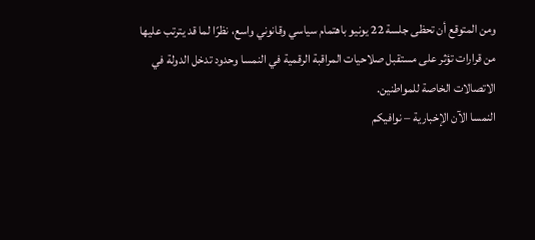ومن المتوقع أن تحظى جلسة 22 يونيو باهتمام سياسي وقانوني واسع، نظرًا لما قد يترتب عليها من قرارات تؤثر على مستقبل صلاحيات المراقبة الرقمية في النمسا وحدود تدخل الدولة في الاتصالات الخاصة للمواطنين.
النمسا الآن الإخبارية – نوافيكم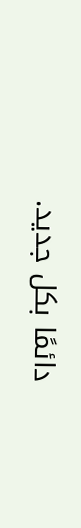دائمًا بكل جديد.